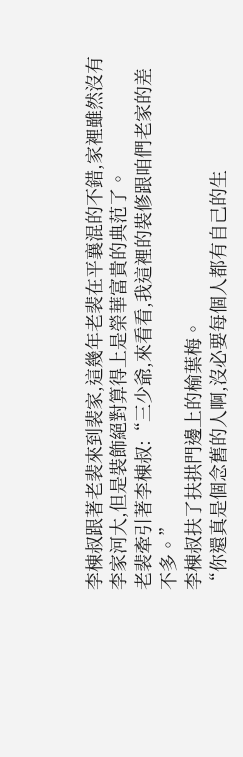李棟叔跟著老裴來到裴家,這幾年老裴在平襄混的不錯,家裡雖然沒有李家河大,但是裝飾絕對算得上是榮華富貴的典范了。
老裴牽引著李棟叔:“三少爺,來看看,我這裡的裝修跟咱們老家的差不多。”
李棟叔扶了扶拱門邊上的榆葉梅。
“你還真是個念舊的人啊,沒必要每個人都有自己的生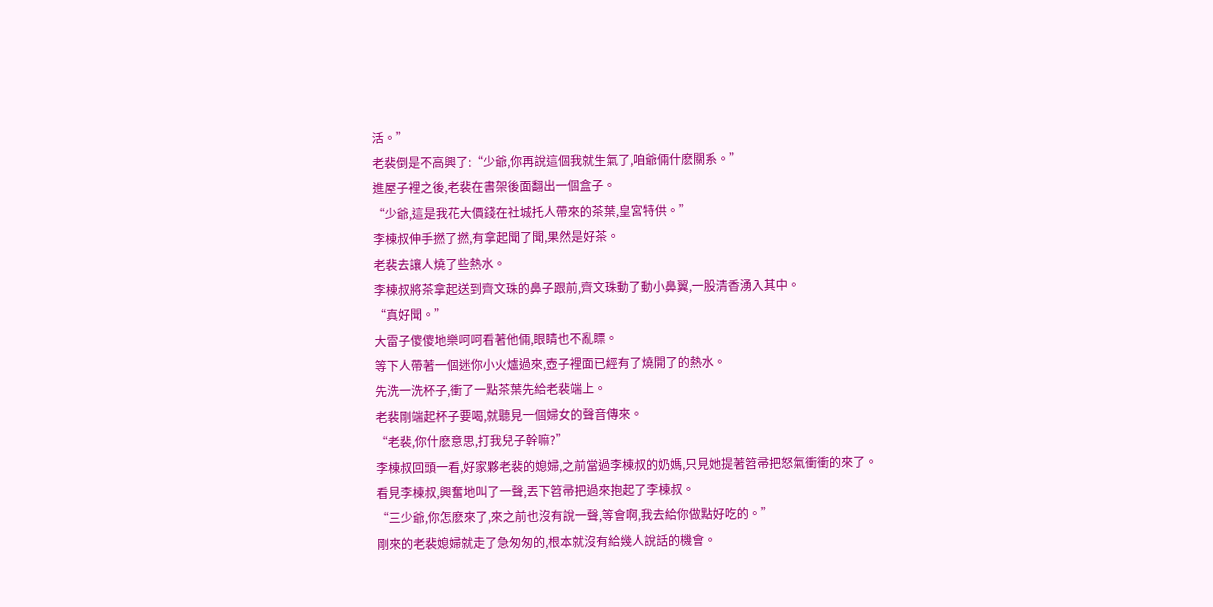活。”
老裴倒是不高興了:“少爺,你再說這個我就生氣了,咱爺倆什麽關系。”
進屋子裡之後,老裴在書架後面翻出一個盒子。
“少爺,這是我花大價錢在社城托人帶來的茶葉,皇宮特供。”
李棟叔伸手撚了撚,有拿起聞了聞,果然是好茶。
老裴去讓人燒了些熱水。
李棟叔將茶拿起送到齊文珠的鼻子跟前,齊文珠動了動小鼻翼,一股清香湧入其中。
“真好聞。”
大雷子傻傻地樂呵呵看著他倆,眼睛也不亂瞟。
等下人帶著一個迷你小火爐過來,壺子裡面已經有了燒開了的熱水。
先洗一洗杯子,衝了一點茶葉先給老裴端上。
老裴剛端起杯子要喝,就聽見一個婦女的聲音傳來。
“老裴,你什麽意思,打我兒子幹嘛?”
李棟叔回頭一看,好家夥老裴的媳婦,之前當過李棟叔的奶媽,只見她提著笤帚把怒氣衝衝的來了。
看見李棟叔,興奮地叫了一聲,丟下笤帚把過來抱起了李棟叔。
“三少爺,你怎麽來了,來之前也沒有說一聲,等會啊,我去給你做點好吃的。”
剛來的老裴媳婦就走了急匆匆的,根本就沒有給幾人說話的機會。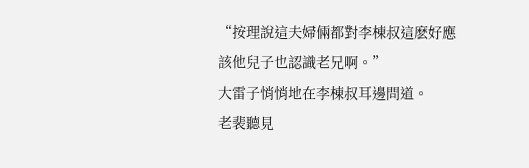“按理說這夫婦倆都對李棟叔這麽好應該他兒子也認識老兄啊。”
大雷子悄悄地在李棟叔耳邊問道。
老裴聽見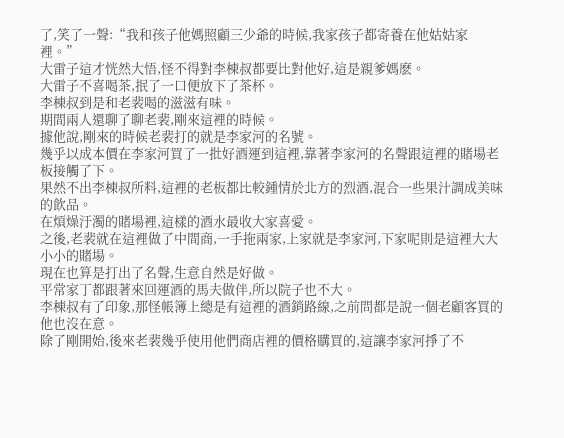了,笑了一聲:“我和孩子他媽照顧三少爺的時候,我家孩子都寄養在他姑姑家裡。”
大雷子這才恍然大悟,怪不得對李棟叔都要比對他好,這是親爹媽麽。
大雷子不喜喝茶,抿了一口便放下了茶杯。
李棟叔到是和老裴喝的滋滋有味。
期間兩人還聊了聊老裴,剛來這裡的時候。
據他說,剛來的時候老裴打的就是李家河的名號。
幾乎以成本價在李家河買了一批好酒運到這裡,靠著李家河的名聲跟這裡的賭場老板接觸了下。
果然不出李棟叔所料,這裡的老板都比較鍾情於北方的烈酒,混合一些果汁調成美味的飲品。
在煩燥汙濁的賭場裡,這樣的酒水最收大家喜愛。
之後,老裴就在這裡做了中間商,一手拖兩家,上家就是李家河,下家呢則是這裡大大小小的賭場。
現在也算是打出了名聲,生意自然是好做。
平常家丁都跟著來回運酒的馬夫做伴,所以院子也不大。
李棟叔有了印象,那怪帳簿上總是有這裡的酒銷路線,之前問都是說一個老顧客買的他也沒在意。
除了剛開始,後來老裴幾乎使用他們商店裡的價格購買的,這讓李家河掙了不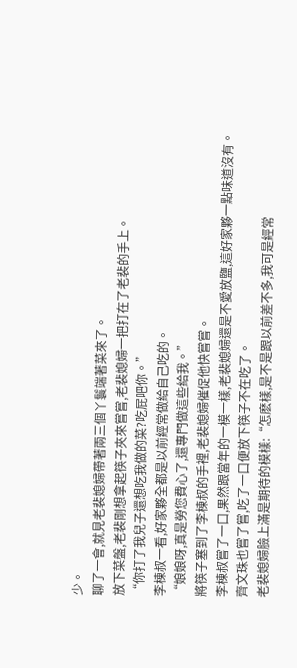少。
聊了一會,就見老裴媳婦帶著兩三個丫鬟端著菜來了。
放下菜盤,老裴剛想拿起筷子夾來嘗嘗,老裴媳婦一把打在了老裴的手上。
“你打了我兒子還想吃我做的菜?吃屁吧你。”
李棟叔一看,好家夥全都是以前經常做給自己吃的。
“娘娘呀,真是勞您費心了,還專門做這些給我。”
將筷子塞到了李棟叔的手裡,老裴媳婦催促他快嘗嘗。
李棟叔嘗了一口,果然跟當年的一模一樣,老裴媳婦還是不愛放鹽,這好家夥一點味道沒有。
齊文珠也嘗了嘗,吃了一口便放下筷子不在吃了。
老裴媳婦臉上滿是期待的模樣:“怎麽樣,是不是跟以前差不多,我可是經常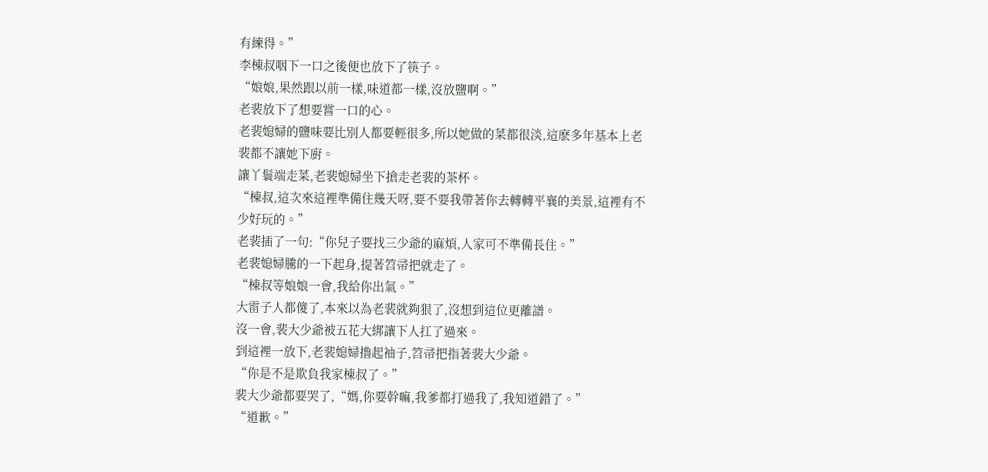有練得。”
李棟叔咽下一口之後便也放下了筷子。
“娘娘,果然跟以前一樣,味道都一樣,沒放鹽啊。”
老裴放下了想要嘗一口的心。
老裴媳婦的鹽味要比別人都要輕很多,所以她做的菜都很淡,這麽多年基本上老裴都不讓她下廚。
讓丫鬟端走菜,老裴媳婦坐下搶走老裴的茶杯。
“棟叔,這次來這裡準備住幾天呀,要不要我帶著你去轉轉平襄的美景,這裡有不少好玩的。”
老裴插了一句:“你兒子要找三少爺的麻煩,人家可不準備長住。”
老裴媳婦騰的一下起身,提著笤帚把就走了。
“棟叔等娘娘一會,我給你出氣。”
大雷子人都傻了,本來以為老裴就夠狠了,沒想到這位更離譜。
沒一會,裴大少爺被五花大綁讓下人扛了過來。
到這裡一放下,老裴媳婦擼起袖子,笤帚把指著裴大少爺。
“你是不是欺負我家棟叔了。”
裴大少爺都要哭了,“媽,你要幹嘛,我爹都打過我了,我知道錯了。”
“道歉。”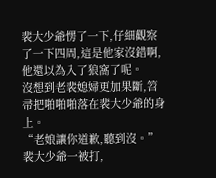裴大少爺愣了一下,仔細觀察了一下四周,這是他家沒錯啊,他還以為入了狼窩了呢。
沒想到老裴媳婦更加果斷,笤帚把啪啪啪落在裴大少爺的身上。
“老娘讓你道歉,聽到沒。”
裴大少爺一被打,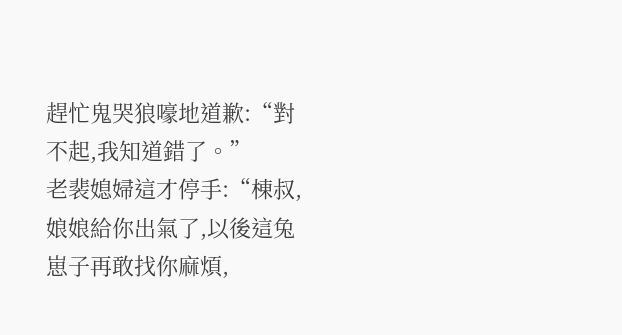趕忙鬼哭狼嚎地道歉:“對不起,我知道錯了。”
老裴媳婦這才停手:“棟叔,娘娘給你出氣了,以後這兔崽子再敢找你麻煩,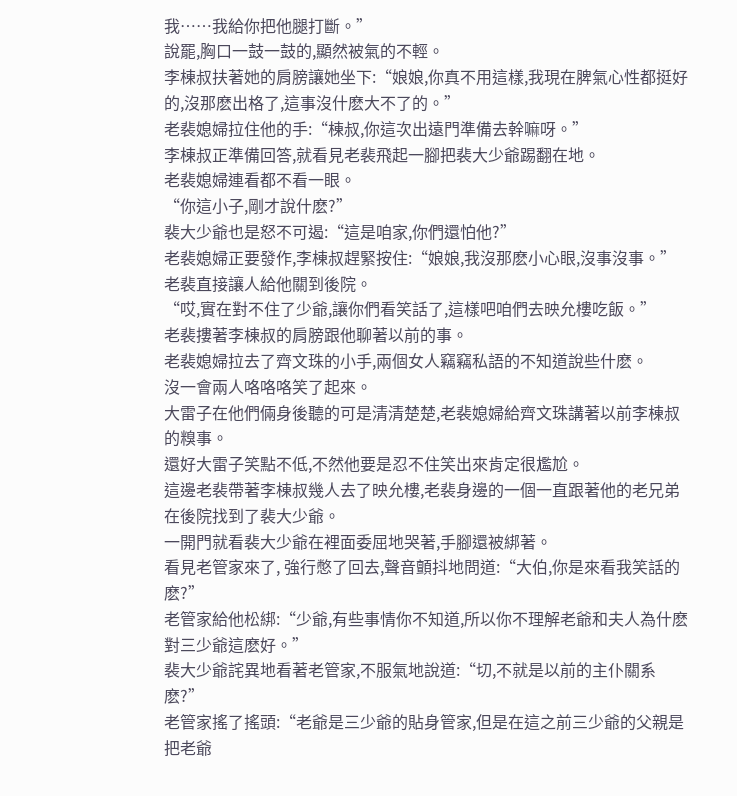我……我給你把他腿打斷。”
說罷,胸口一鼓一鼓的,顯然被氣的不輕。
李棟叔扶著她的肩膀讓她坐下:“娘娘,你真不用這樣,我現在脾氣心性都挺好的,沒那麽出格了,這事沒什麽大不了的。”
老裴媳婦拉住他的手:“棟叔,你這次出遠門準備去幹嘛呀。”
李棟叔正準備回答,就看見老裴飛起一腳把裴大少爺踢翻在地。
老裴媳婦連看都不看一眼。
“你這小子,剛才說什麽?”
裴大少爺也是怒不可遏:“這是咱家,你們還怕他?”
老裴媳婦正要發作,李棟叔趕緊按住:“娘娘,我沒那麽小心眼,沒事沒事。”
老裴直接讓人給他關到後院。
“哎,實在對不住了少爺,讓你們看笑話了,這樣吧咱們去映允樓吃飯。”
老裴摟著李棟叔的肩膀跟他聊著以前的事。
老裴媳婦拉去了齊文珠的小手,兩個女人竊竊私語的不知道說些什麽。
沒一會兩人咯咯咯笑了起來。
大雷子在他們倆身後聽的可是清清楚楚,老裴媳婦給齊文珠講著以前李棟叔的糗事。
還好大雷子笑點不低,不然他要是忍不住笑出來肯定很尷尬。
這邊老裴帶著李棟叔幾人去了映允樓,老裴身邊的一個一直跟著他的老兄弟在後院找到了裴大少爺。
一開門就看裴大少爺在裡面委屈地哭著,手腳還被綁著。
看見老管家來了, 強行憋了回去,聲音顫抖地問道:“大伯,你是來看我笑話的麽?”
老管家給他松綁:“少爺,有些事情你不知道,所以你不理解老爺和夫人為什麽對三少爺這麽好。”
裴大少爺詫異地看著老管家,不服氣地說道:“切,不就是以前的主仆關系麽?”
老管家搖了搖頭:“老爺是三少爺的貼身管家,但是在這之前三少爺的父親是把老爺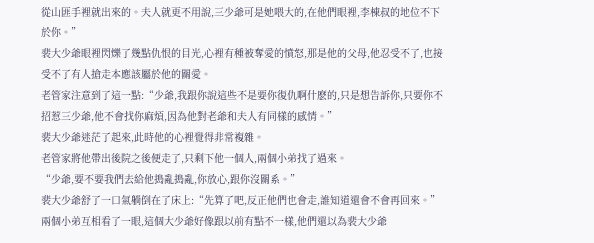從山匪手裡就出來的。夫人就更不用說,三少爺可是她喂大的,在他們眼裡,李棟叔的地位不下於你。”
裴大少爺眼裡閃爍了幾點仇恨的目光,心裡有種被奪愛的憤怒,那是他的父母,他忍受不了,也接受不了有人搶走本應該屬於他的關愛。
老管家注意到了這一點:“少爺,我跟你說這些不是要你復仇啊什麽的,只是想告訴你,只要你不招惹三少爺,他不會找你麻煩,因為他對老爺和夫人有同樣的感情。”
裴大少爺迷茫了起來,此時他的心裡覺得非常複雜。
老管家將他帶出後院之後便走了,只剩下他一個人,兩個小弟找了過來。
“少爺,要不要我們去給他搗亂搗亂,你放心,跟你沒關系。”
裴大少爺舒了一口氣躺倒在了床上:“先算了吧,反正他們也會走,誰知道還會不會再回來。”
兩個小弟互相看了一眼,這個大少爺好像跟以前有點不一樣,他們還以為裴大少爺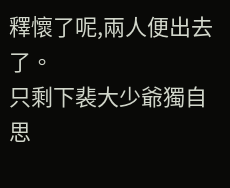釋懷了呢,兩人便出去了。
只剩下裴大少爺獨自思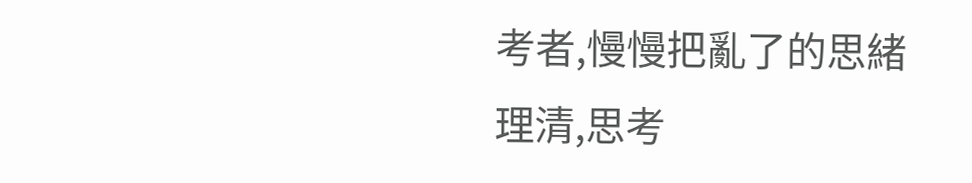考者,慢慢把亂了的思緒理清,思考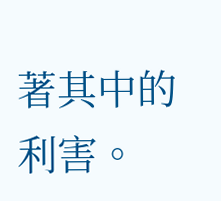著其中的利害。